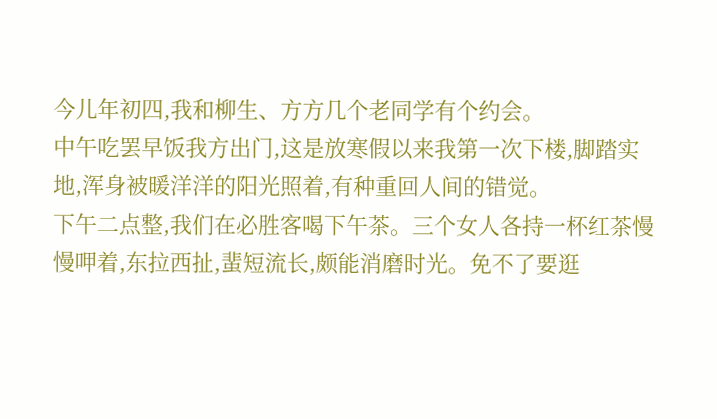今儿年初四,我和柳生、方方几个老同学有个约会。
中午吃罢早饭我方出门,这是放寒假以来我第一次下楼,脚踏实地,浑身被暖洋洋的阳光照着,有种重回人间的错觉。
下午二点整,我们在必胜客喝下午茶。三个女人各持一杯红茶慢慢呷着,东拉西扯,蜚短流长,颇能消磨时光。免不了要逛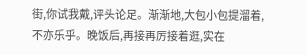街,你试我戴,评头论足。渐渐地,大包小包提溜着,不亦乐乎。晚饭后,再接再厉接着逛,实在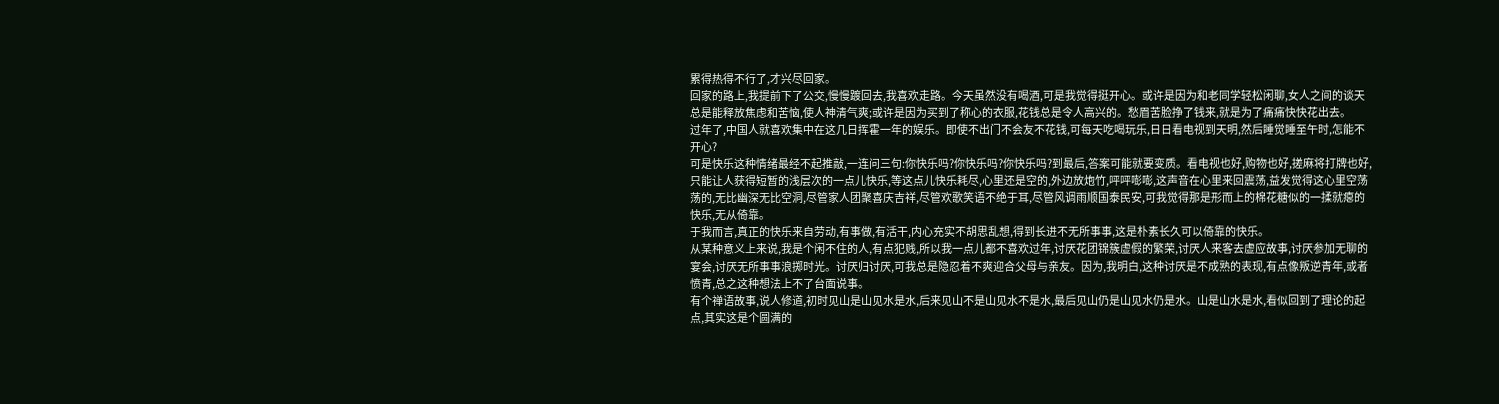累得热得不行了,才兴尽回家。
回家的路上,我提前下了公交,慢慢踱回去,我喜欢走路。今天虽然没有喝酒,可是我觉得挺开心。或许是因为和老同学轻松闲聊,女人之间的谈天总是能释放焦虑和苦恼,使人神清气爽;或许是因为买到了称心的衣服,花钱总是令人高兴的。愁眉苦脸挣了钱来,就是为了痛痛快快花出去。
过年了,中国人就喜欢集中在这几日挥霍一年的娱乐。即使不出门不会友不花钱,可每天吃喝玩乐,日日看电视到天明,然后睡觉睡至午时,怎能不开心?
可是快乐这种情绪最经不起推敲,一连问三句:你快乐吗?你快乐吗?你快乐吗?到最后,答案可能就要变质。看电视也好,购物也好,搓麻将打牌也好,只能让人获得短暂的浅层次的一点儿快乐,等这点儿快乐耗尽,心里还是空的,外边放炮竹,呯呯嘭嘭,这声音在心里来回震荡,益发觉得这心里空荡荡的,无比幽深无比空洞,尽管家人团聚喜庆吉祥,尽管欢歌笑语不绝于耳,尽管风调雨顺国泰民安,可我觉得那是形而上的棉花糖似的一揉就瘪的快乐,无从倚靠。
于我而言,真正的快乐来自劳动,有事做,有活干,内心充实不胡思乱想,得到长进不无所事事,这是朴素长久可以倚靠的快乐。
从某种意义上来说,我是个闲不住的人,有点犯贱,所以我一点儿都不喜欢过年,讨厌花团锦簇虚假的繁荣,讨厌人来客去虚应故事,讨厌参加无聊的宴会,讨厌无所事事浪掷时光。讨厌归讨厌,可我总是隐忍着不爽迎合父母与亲友。因为,我明白,这种讨厌是不成熟的表现,有点像叛逆青年,或者愤青,总之这种想法上不了台面说事。
有个禅语故事,说人修道,初时见山是山见水是水,后来见山不是山见水不是水,最后见山仍是山见水仍是水。山是山水是水,看似回到了理论的起点,其实这是个圆满的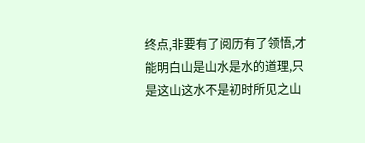终点,非要有了阅历有了领悟,才能明白山是山水是水的道理,只是这山这水不是初时所见之山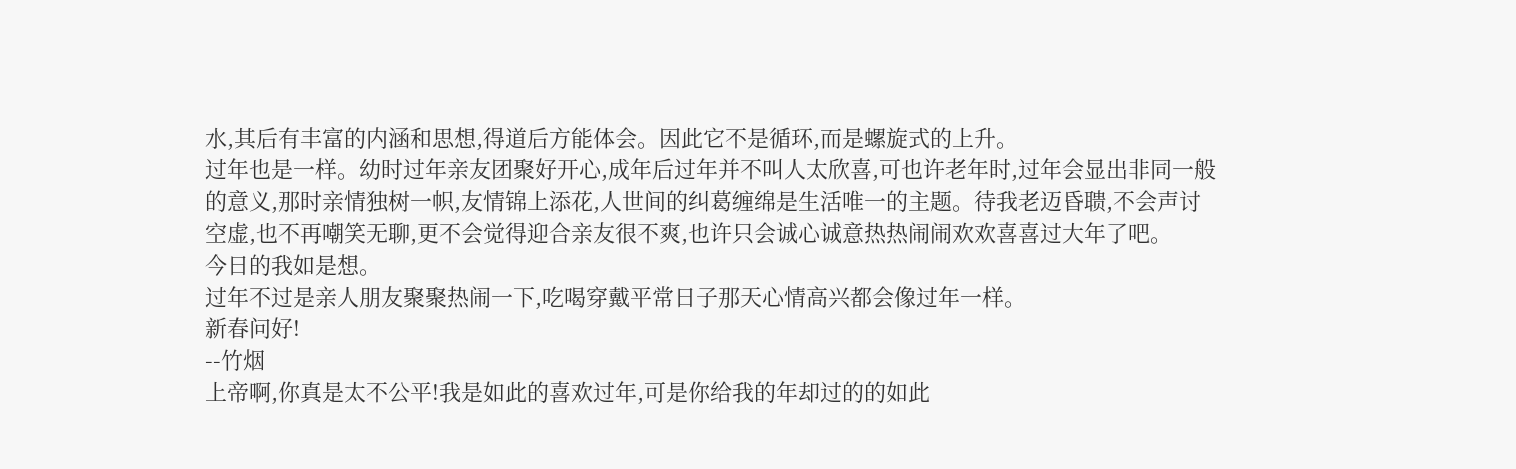水,其后有丰富的内涵和思想,得道后方能体会。因此它不是循环,而是螺旋式的上升。
过年也是一样。幼时过年亲友团聚好开心,成年后过年并不叫人太欣喜,可也许老年时,过年会显出非同一般的意义,那时亲情独树一帜,友情锦上添花,人世间的纠葛缠绵是生活唯一的主题。待我老迈昏聩,不会声讨空虚,也不再嘲笑无聊,更不会觉得迎合亲友很不爽,也许只会诚心诚意热热闹闹欢欢喜喜过大年了吧。
今日的我如是想。
过年不过是亲人朋友聚聚热闹一下,吃喝穿戴平常日子那天心情高兴都会像过年一样。
新春问好!
--竹烟
上帝啊,你真是太不公平!我是如此的喜欢过年,可是你给我的年却过的的如此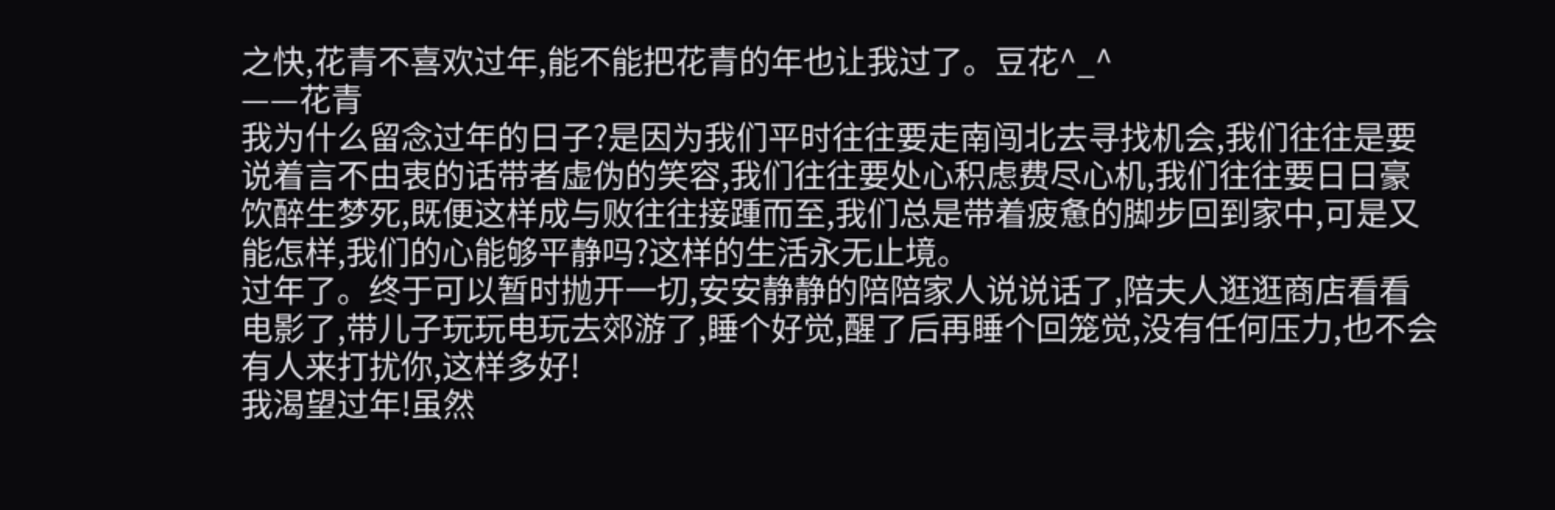之快,花青不喜欢过年,能不能把花青的年也让我过了。豆花^_^
——花青
我为什么留念过年的日子?是因为我们平时往往要走南闯北去寻找机会,我们往往是要说着言不由衷的话带者虚伪的笑容,我们往往要处心积虑费尽心机,我们往往要日日豪饮醉生梦死,既便这样成与败往往接踵而至,我们总是带着疲惫的脚步回到家中,可是又能怎样,我们的心能够平静吗?这样的生活永无止境。
过年了。终于可以暂时抛开一切,安安静静的陪陪家人说说话了,陪夫人逛逛商店看看电影了,带儿子玩玩电玩去郊游了,睡个好觉,醒了后再睡个回笼觉,没有任何压力,也不会有人来打扰你,这样多好!
我渴望过年!虽然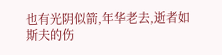也有光阴似箭,年华老去,逝者如斯夫的伤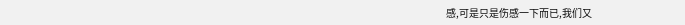感,可是只是伤感一下而已,我们又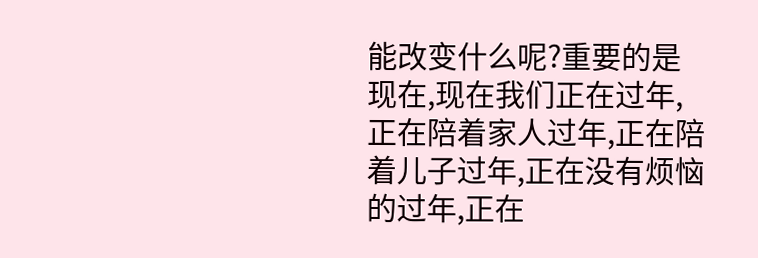能改变什么呢?重要的是现在,现在我们正在过年,正在陪着家人过年,正在陪着儿子过年,正在没有烦恼的过年,正在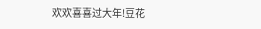欢欢喜喜过大年!豆花